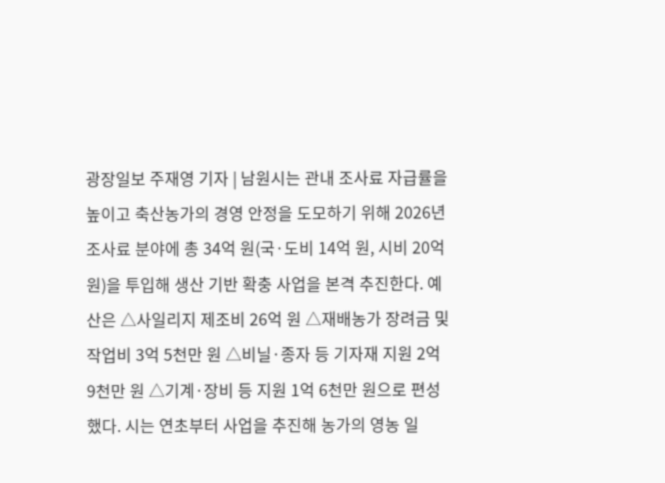광장일보 주재영 기자 | 남원시는 관내 조사료 자급률을 높이고 축산농가의 경영 안정을 도모하기 위해 2026년 조사료 분야에 총 34억 원(국·도비 14억 원, 시비 20억 원)을 투입해 생산 기반 확충 사업을 본격 추진한다. 예산은 △사일리지 제조비 26억 원 △재배농가 장려금 및 작업비 3억 5천만 원 △비닐·종자 등 기자재 지원 2억 9천만 원 △기계·장비 등 지원 1억 6천만 원으로 편성했다. 시는 연초부터 사업을 추진해 농가의 영농 일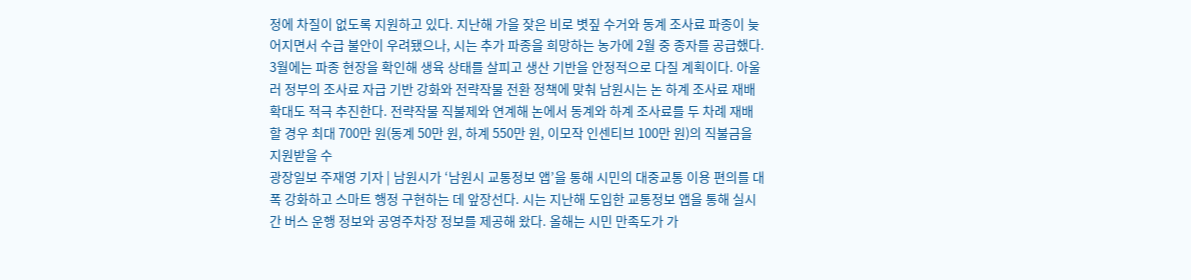정에 차질이 없도록 지원하고 있다. 지난해 가을 잦은 비로 볏짚 수거와 동계 조사료 파종이 늦어지면서 수급 불안이 우려됐으나, 시는 추가 파종을 희망하는 농가에 2월 중 종자를 공급했다. 3월에는 파종 현장을 확인해 생육 상태를 살피고 생산 기반을 안정적으로 다질 계획이다. 아울러 정부의 조사료 자급 기반 강화와 전략작물 전환 정책에 맞춰 남원시는 논 하계 조사료 재배 확대도 적극 추진한다. 전략작물 직불제와 연계해 논에서 동계와 하계 조사료를 두 차례 재배할 경우 최대 700만 원(동계 50만 원, 하계 550만 원, 이모작 인센티브 100만 원)의 직불금을 지원받을 수
광장일보 주재영 기자 | 남원시가 ‘남원시 교통정보 앱’을 통해 시민의 대중교통 이용 편의를 대폭 강화하고 스마트 행정 구현하는 데 앞장선다. 시는 지난해 도입한 교통정보 앱을 통해 실시간 버스 운행 정보와 공영주차장 정보를 제공해 왔다. 올해는 시민 만족도가 가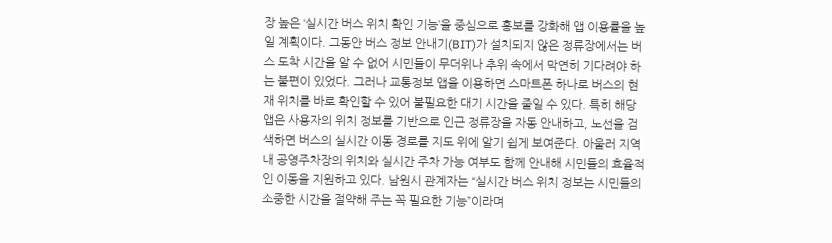장 높은 ‘실시간 버스 위치 확인 기능’을 중심으로 홍보를 강화해 앱 이용률을 높일 계획이다. 그동안 버스 정보 안내기(BIT)가 설치되지 않은 정류장에서는 버스 도착 시간을 알 수 없어 시민들이 무더위나 추위 속에서 막연히 기다려야 하는 불편이 있었다. 그러나 교통정보 앱을 이용하면 스마트폰 하나로 버스의 현재 위치를 바로 확인할 수 있어 불필요한 대기 시간을 줄일 수 있다. 특히 해당 앱은 사용자의 위치 정보를 기반으로 인근 정류장을 자동 안내하고, 노선을 검색하면 버스의 실시간 이동 경로를 지도 위에 알기 쉽게 보여준다. 아울러 지역 내 공영주차장의 위치와 실시간 주차 가능 여부도 함께 안내해 시민들의 효율적인 이동을 지원하고 있다. 남원시 관계자는 “실시간 버스 위치 정보는 시민들의 소중한 시간을 절약해 주는 꼭 필요한 기능”이라며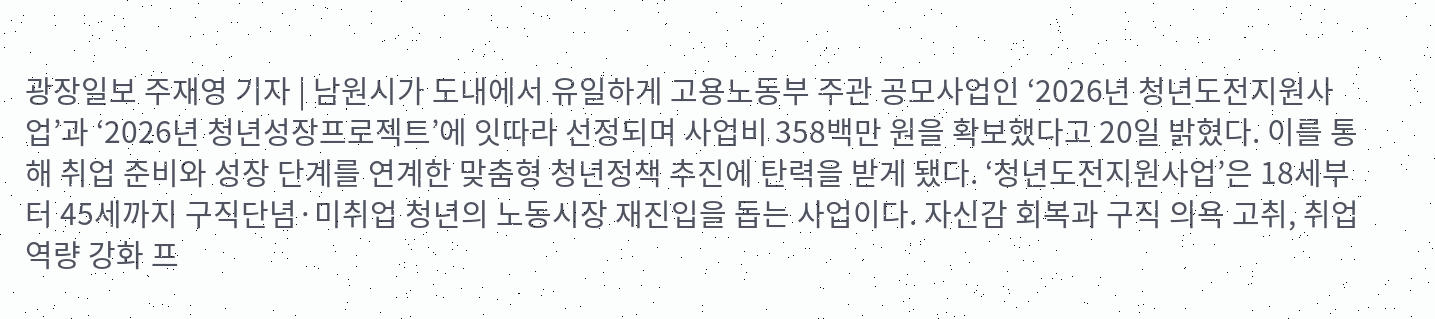광장일보 주재영 기자 | 남원시가 도내에서 유일하게 고용노동부 주관 공모사업인 ‘2026년 청년도전지원사업’과 ‘2026년 청년성장프로젝트’에 잇따라 선정되며 사업비 358백만 원을 확보했다고 20일 밝혔다. 이를 통해 취업 준비와 성장 단계를 연계한 맞춤형 청년정책 추진에 탄력을 받게 됐다. ‘청년도전지원사업’은 18세부터 45세까지 구직단념·미취업 청년의 노동시장 재진입을 돕는 사업이다. 자신감 회복과 구직 의욕 고취, 취업 역량 강화 프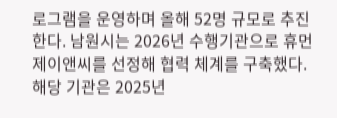로그램을 운영하며 올해 52명 규모로 추진한다. 남원시는 2026년 수행기관으로 휴먼제이앤씨를 선정해 협력 체계를 구축했다. 해당 기관은 2025년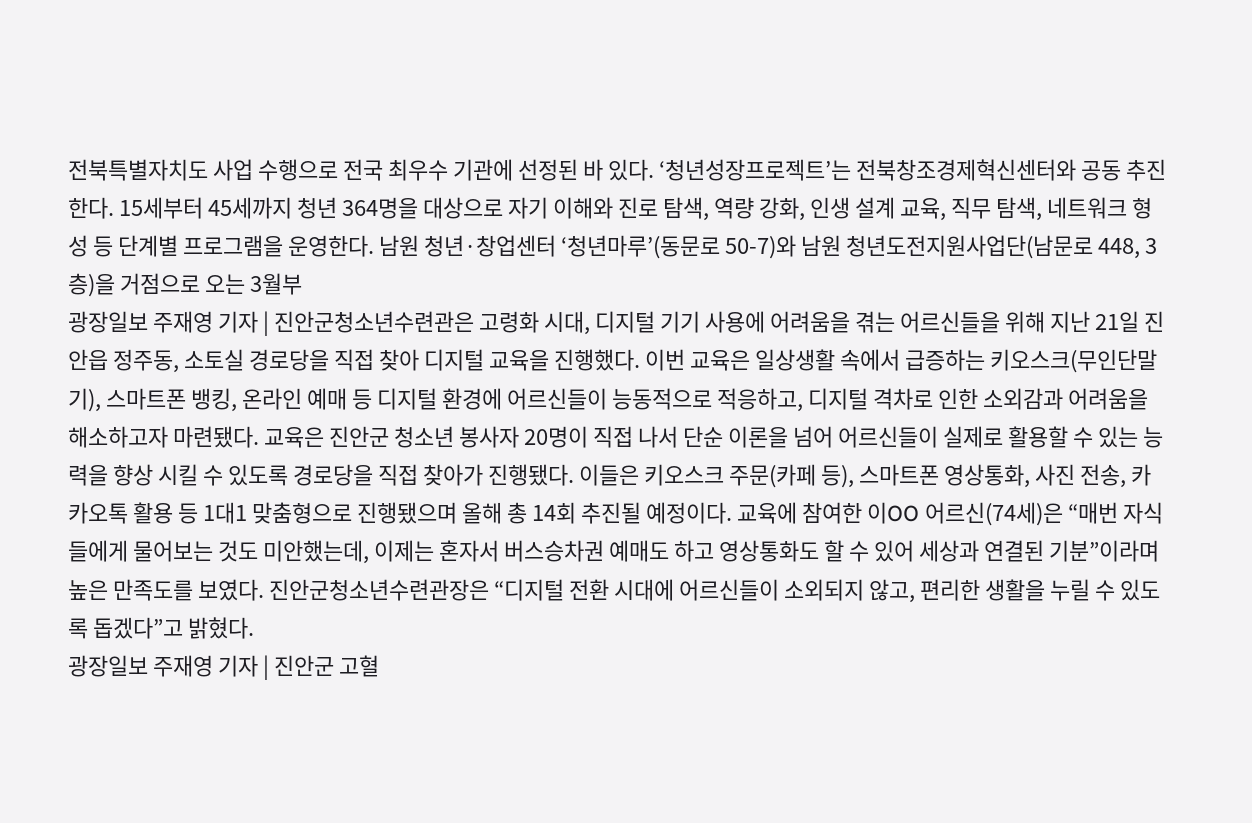전북특별자치도 사업 수행으로 전국 최우수 기관에 선정된 바 있다. ‘청년성장프로젝트’는 전북창조경제혁신센터와 공동 추진한다. 15세부터 45세까지 청년 364명을 대상으로 자기 이해와 진로 탐색, 역량 강화, 인생 설계 교육, 직무 탐색, 네트워크 형성 등 단계별 프로그램을 운영한다. 남원 청년·창업센터 ‘청년마루’(동문로 50-7)와 남원 청년도전지원사업단(남문로 448, 3층)을 거점으로 오는 3월부
광장일보 주재영 기자 | 진안군청소년수련관은 고령화 시대, 디지털 기기 사용에 어려움을 겪는 어르신들을 위해 지난 21일 진안읍 정주동, 소토실 경로당을 직접 찾아 디지털 교육을 진행했다. 이번 교육은 일상생활 속에서 급증하는 키오스크(무인단말기), 스마트폰 뱅킹, 온라인 예매 등 디지털 환경에 어르신들이 능동적으로 적응하고, 디지털 격차로 인한 소외감과 어려움을 해소하고자 마련됐다. 교육은 진안군 청소년 봉사자 20명이 직접 나서 단순 이론을 넘어 어르신들이 실제로 활용할 수 있는 능력을 향상 시킬 수 있도록 경로당을 직접 찾아가 진행됐다. 이들은 키오스크 주문(카페 등), 스마트폰 영상통화, 사진 전송, 카카오톡 활용 등 1대1 맞춤형으로 진행됐으며 올해 총 14회 추진될 예정이다. 교육에 참여한 이OO 어르신(74세)은 “매번 자식들에게 물어보는 것도 미안했는데, 이제는 혼자서 버스승차권 예매도 하고 영상통화도 할 수 있어 세상과 연결된 기분”이라며 높은 만족도를 보였다. 진안군청소년수련관장은 “디지털 전환 시대에 어르신들이 소외되지 않고, 편리한 생활을 누릴 수 있도록 돕겠다”고 밝혔다.
광장일보 주재영 기자 | 진안군 고혈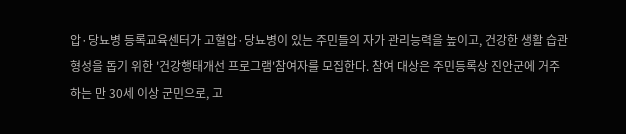압·당뇨병 등록교육센터가 고혈압·당뇨병이 있는 주민들의 자가 관리능력을 높이고, 건강한 생활 습관 형성을 돕기 위한 '건강행태개선 프로그램'참여자를 모집한다. 참여 대상은 주민등록상 진안군에 거주하는 만 30세 이상 군민으로, 고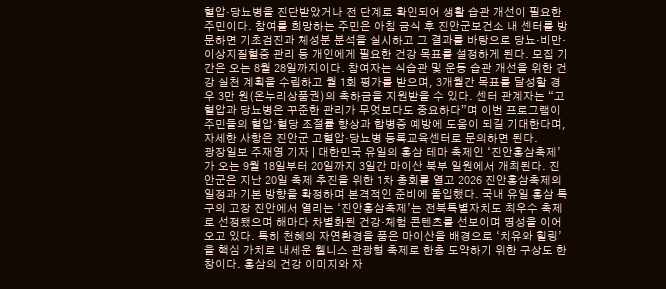혈압·당뇨병을 진단받았거나 전 단계로 확인되어 생활 습관 개선이 필요한 주민이다. 참여를 희망하는 주민은 아침 금식 후 진안군보건소 내 센터를 방문하면 기초검진과 체성분 분석을 실시하고 그 결과를 바탕으로 당뇨·비만·이상지질혈증 관리 등 개인에게 필요한 건강 목표를 설정하게 된다. 모집 기간은 오는 8월 28일까지이다. 참여자는 식습관 및 운동 습관 개선을 위한 건강 실천 계획을 수립하고 월 1회 평가를 받으며, 3개월간 목표를 달성할 경우 3만 원(온누리상품권)의 축하금을 지원받을 수 있다. 센터 관계자는 “고혈압과 당뇨병은 꾸준한 관리가 무엇보다도 중요하다”며 이번 프로그램이 주민들의 혈압·혈당 조절률 향상과 합병증 예방에 도움이 되길 기대한다며, 자세한 사항은 진안군 고혈압·당뇨병 등록교육센터로 문의하면 된다.
광장일보 주재영 기자 | 대한민국 유일의 홍삼 테마 축제인 ‘진안홍삼축제’가 오는 9월 18일부터 20일까지 3일간 마이산 북부 일원에서 개최된다. 진안군은 지난 20일 축제 추진을 위한 1차 총회를 열고 2026 진안홍삼축제의 일정과 기본 방향을 확정하며 본격적인 준비에 돌입했다. 국내 유일 홍삼 특구의 고장 진안에서 열리는 ‘진안홍삼축제’는 전북특별자치도 최우수 축제로 선정됐으며 해마다 차별화된 건강·체험 콘텐츠를 선보이며 명성을 이어오고 있다. 특히 천혜의 자연환경을 품은 마이산을 배경으로 ‘치유와 힐링’을 핵심 가치로 내세운 웰니스 관광형 축제로 한층 도약하기 위한 구상도 한창이다. 홍삼의 건강 이미지와 자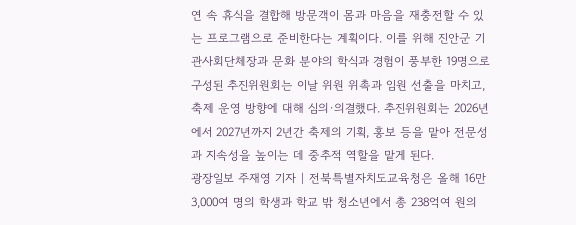연 속 휴식을 결합해 방문객이 몸과 마음을 재충전할 수 있는 프로그램으로 준비한다는 계획이다. 이를 위해 진안군 기관사회단체장과 문화 분야의 학식과 경험이 풍부한 19명으로 구성된 추진위원회는 이날 위원 위촉과 임원 선출을 마치고, 축제 운영 방향에 대해 심의·의결했다. 추진위원회는 2026년에서 2027년까지 2년간 축제의 기획, 홍보 등을 맡아 전문성과 지속성을 높이는 데 중추적 역할을 맡게 된다.
광장일보 주재영 기자 | 전북특별자치도교육청은 올해 16만3,000여 명의 학생과 학교 밖 청소년에서 총 238억여 원의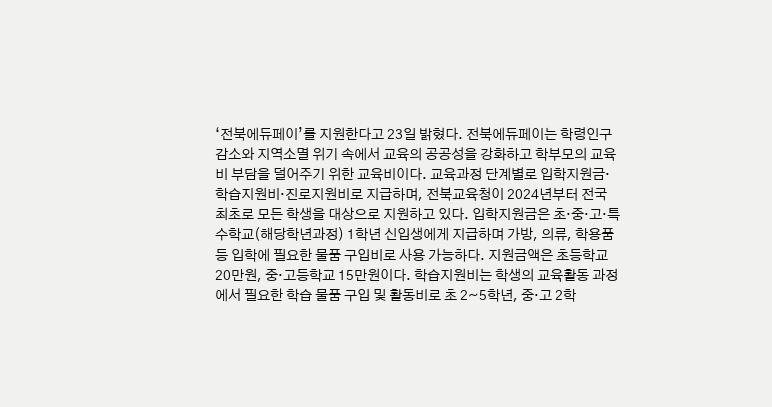‘전북에듀페이’를 지원한다고 23일 밝혔다. 전북에듀페이는 학령인구 감소와 지역소멸 위기 속에서 교육의 공공성을 강화하고 학부모의 교육비 부담을 덜어주기 위한 교육비이다. 교육과정 단계별로 입학지원금·학습지원비·진로지원비로 지급하며, 전북교육청이 2024년부터 전국 최초로 모든 학생을 대상으로 지원하고 있다. 입학지원금은 초·중·고·특수학교(해당학년과정) 1학년 신입생에게 지급하며 가방, 의류, 학용품 등 입학에 필요한 물품 구입비로 사용 가능하다. 지원금액은 초등학교 20만원, 중·고등학교 15만원이다. 학습지원비는 학생의 교육활동 과정에서 필요한 학습 물품 구입 및 활동비로 초 2~5학년, 중·고 2학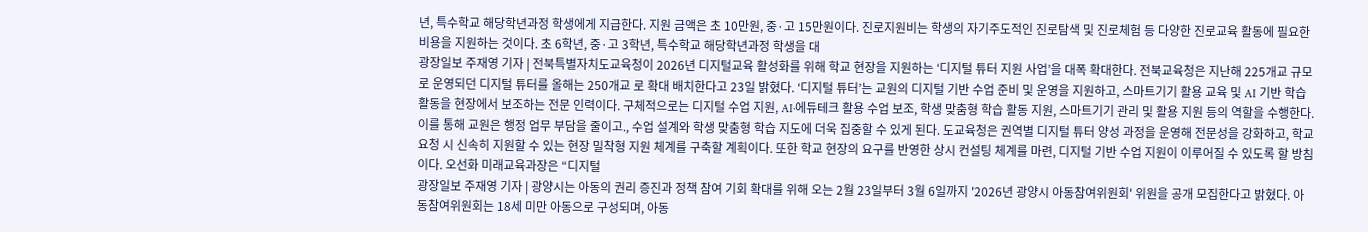년, 특수학교 해당학년과정 학생에게 지급한다. 지원 금액은 초 10만원, 중·고 15만원이다. 진로지원비는 학생의 자기주도적인 진로탐색 및 진로체험 등 다양한 진로교육 활동에 필요한 비용을 지원하는 것이다. 초 6학년, 중·고 3학년, 특수학교 해당학년과정 학생을 대
광장일보 주재영 기자 | 전북특별자치도교육청이 2026년 디지털교육 활성화를 위해 학교 현장을 지원하는 ‘디지털 튜터 지원 사업’을 대폭 확대한다. 전북교육청은 지난해 225개교 규모로 운영되던 디지털 튜터를 올해는 250개교 로 확대 배치한다고 23일 밝혔다. ‘디지털 튜터’는 교원의 디지털 기반 수업 준비 및 운영을 지원하고, 스마트기기 활용 교육 및 AI 기반 학습 활동을 현장에서 보조하는 전문 인력이다. 구체적으로는 디지털 수업 지원, AI·에듀테크 활용 수업 보조, 학생 맞춤형 학습 활동 지원, 스마트기기 관리 및 활용 지원 등의 역할을 수행한다. 이를 통해 교원은 행정 업무 부담을 줄이고., 수업 설계와 학생 맞춤형 학습 지도에 더욱 집중할 수 있게 된다. 도교육청은 권역별 디지털 튜터 양성 과정을 운영해 전문성을 강화하고, 학교 요청 시 신속히 지원할 수 있는 현장 밀착형 지원 체계를 구축할 계획이다. 또한 학교 현장의 요구를 반영한 상시 컨설팅 체계를 마련, 디지털 기반 수업 지원이 이루어질 수 있도록 할 방침이다. 오선화 미래교육과장은 “디지털
광장일보 주재영 기자 | 광양시는 아동의 권리 증진과 정책 참여 기회 확대를 위해 오는 2월 23일부터 3월 6일까지 '2026년 광양시 아동참여위원회' 위원을 공개 모집한다고 밝혔다. 아동참여위원회는 18세 미만 아동으로 구성되며, 아동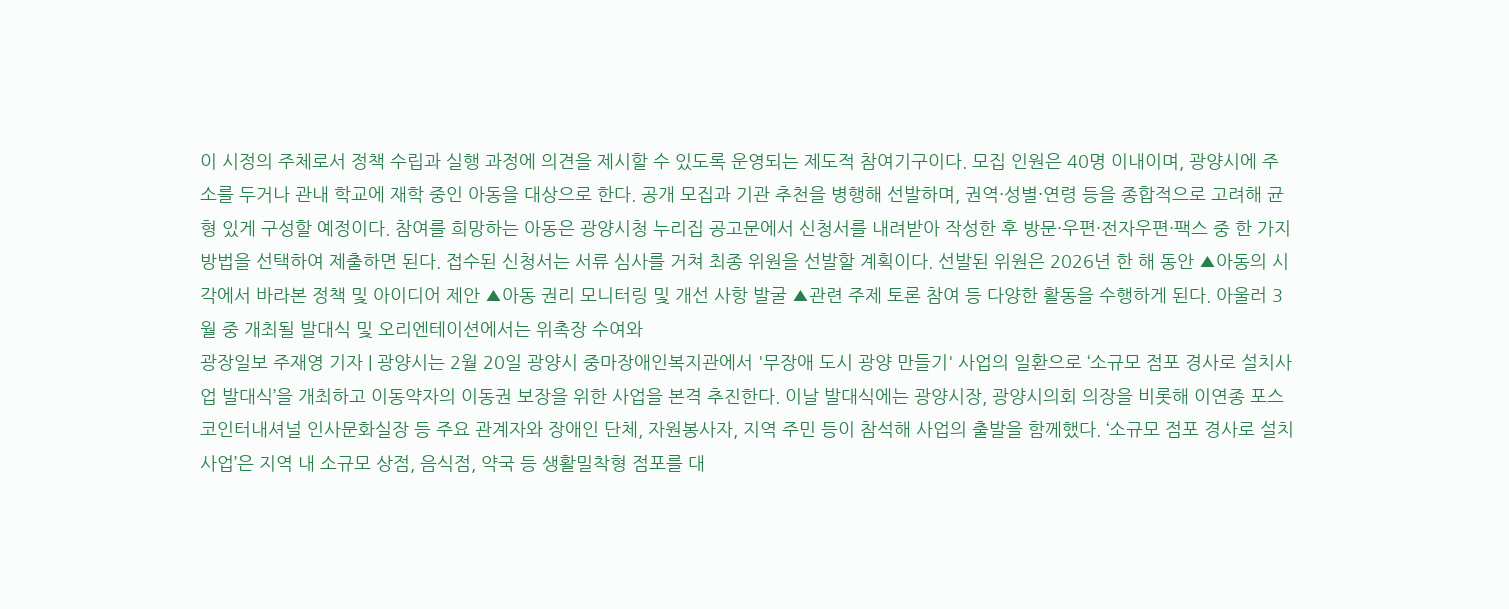이 시정의 주체로서 정책 수립과 실행 과정에 의견을 제시할 수 있도록 운영되는 제도적 참여기구이다. 모집 인원은 40명 이내이며, 광양시에 주소를 두거나 관내 학교에 재학 중인 아동을 대상으로 한다. 공개 모집과 기관 추천을 병행해 선발하며, 권역·성별·연령 등을 종합적으로 고려해 균형 있게 구성할 예정이다. 참여를 희망하는 아동은 광양시청 누리집 공고문에서 신청서를 내려받아 작성한 후 방문·우편·전자우편·팩스 중 한 가지 방법을 선택하여 제출하면 된다. 접수된 신청서는 서류 심사를 거쳐 최종 위원을 선발할 계획이다. 선발된 위원은 2026년 한 해 동안 ▲아동의 시각에서 바라본 정책 및 아이디어 제안 ▲아동 권리 모니터링 및 개선 사항 발굴 ▲관련 주제 토론 참여 등 다양한 활동을 수행하게 된다. 아울러 3월 중 개최될 발대식 및 오리엔테이션에서는 위촉장 수여와
광장일보 주재영 기자 | 광양시는 2월 20일 광양시 중마장애인복지관에서 '무장애 도시 광양 만들기' 사업의 일환으로 ‘소규모 점포 경사로 설치사업 발대식’을 개최하고 이동약자의 이동권 보장을 위한 사업을 본격 추진한다. 이날 발대식에는 광양시장, 광양시의회 의장을 비롯해 이연종 포스코인터내셔널 인사문화실장 등 주요 관계자와 장애인 단체, 자원봉사자, 지역 주민 등이 참석해 사업의 출발을 함께했다. ‘소규모 점포 경사로 설치사업’은 지역 내 소규모 상점, 음식점, 약국 등 생활밀착형 점포를 대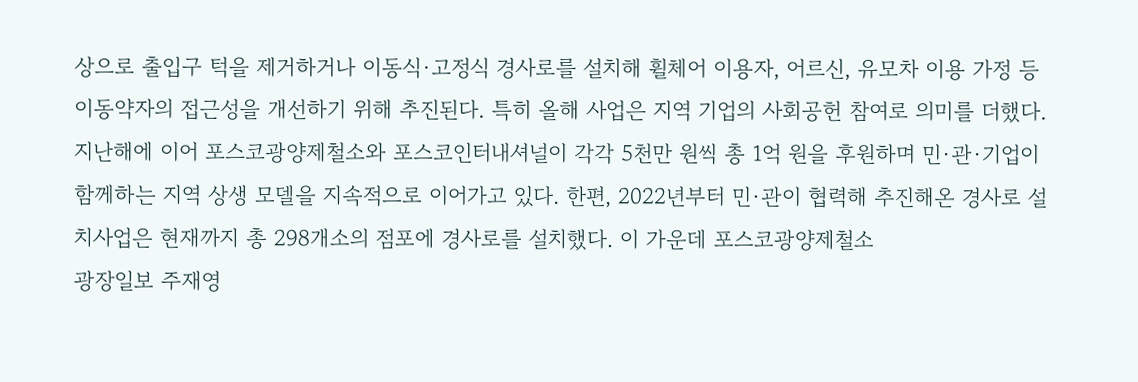상으로 출입구 턱을 제거하거나 이동식·고정식 경사로를 설치해 휠체어 이용자, 어르신, 유모차 이용 가정 등 이동약자의 접근성을 개선하기 위해 추진된다. 특히 올해 사업은 지역 기업의 사회공헌 참여로 의미를 더했다. 지난해에 이어 포스코광양제철소와 포스코인터내셔널이 각각 5천만 원씩 총 1억 원을 후원하며 민·관·기업이 함께하는 지역 상생 모델을 지속적으로 이어가고 있다. 한편, 2022년부터 민·관이 협력해 추진해온 경사로 설치사업은 현재까지 총 298개소의 점포에 경사로를 설치했다. 이 가운데 포스코광양제철소
광장일보 주재영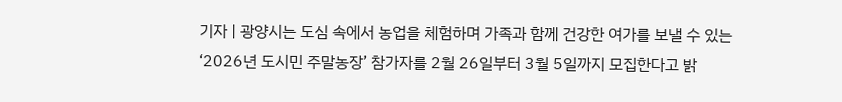기자 | 광양시는 도심 속에서 농업을 체험하며 가족과 함께 건강한 여가를 보낼 수 있는 ‘2026년 도시민 주말농장’ 참가자를 2월 26일부터 3월 5일까지 모집한다고 밝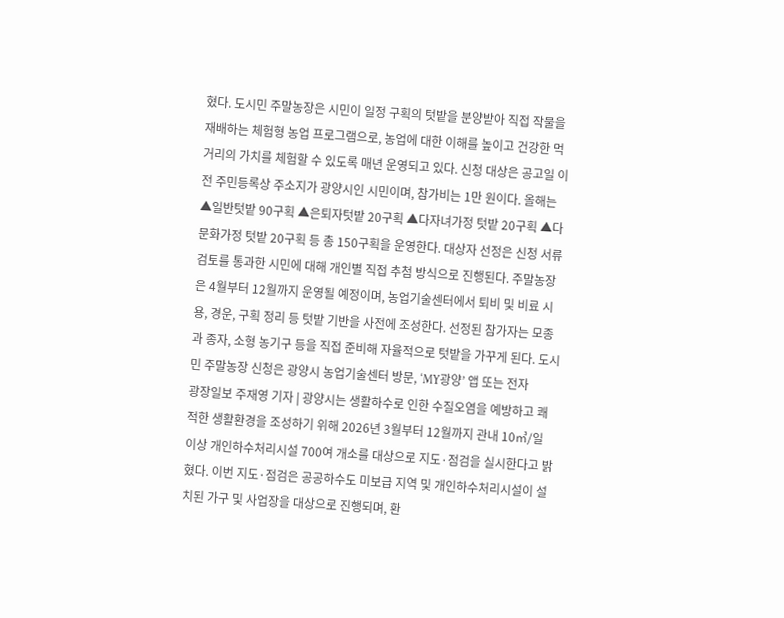혔다. 도시민 주말농장은 시민이 일정 구획의 텃밭을 분양받아 직접 작물을 재배하는 체험형 농업 프로그램으로, 농업에 대한 이해를 높이고 건강한 먹거리의 가치를 체험할 수 있도록 매년 운영되고 있다. 신청 대상은 공고일 이전 주민등록상 주소지가 광양시인 시민이며, 참가비는 1만 원이다. 올해는 ▲일반텃밭 90구획 ▲은퇴자텃밭 20구획 ▲다자녀가정 텃밭 20구획 ▲다문화가정 텃밭 20구획 등 총 150구획을 운영한다. 대상자 선정은 신청 서류 검토를 통과한 시민에 대해 개인별 직접 추첨 방식으로 진행된다. 주말농장은 4월부터 12월까지 운영될 예정이며, 농업기술센터에서 퇴비 및 비료 시용, 경운, 구획 정리 등 텃밭 기반을 사전에 조성한다. 선정된 참가자는 모종과 종자, 소형 농기구 등을 직접 준비해 자율적으로 텃밭을 가꾸게 된다. 도시민 주말농장 신청은 광양시 농업기술센터 방문, ‘MY광양’ 앱 또는 전자
광장일보 주재영 기자 | 광양시는 생활하수로 인한 수질오염을 예방하고 쾌적한 생활환경을 조성하기 위해 2026년 3월부터 12월까지 관내 10㎥/일 이상 개인하수처리시설 700여 개소를 대상으로 지도·점검을 실시한다고 밝혔다. 이번 지도·점검은 공공하수도 미보급 지역 및 개인하수처리시설이 설치된 가구 및 사업장을 대상으로 진행되며, 환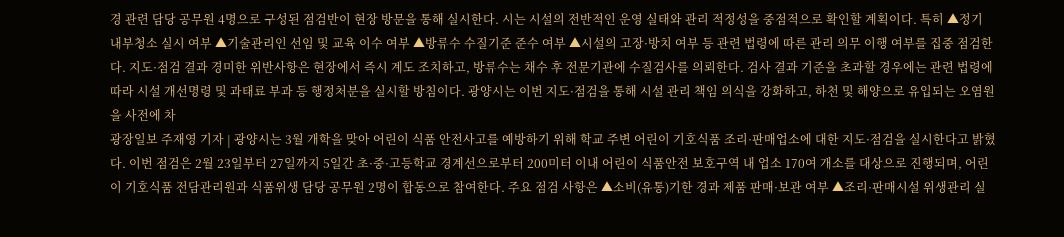경 관련 담당 공무원 4명으로 구성된 점검반이 현장 방문을 통해 실시한다. 시는 시설의 전반적인 운영 실태와 관리 적정성을 중점적으로 확인할 계획이다. 특히 ▲정기 내부청소 실시 여부 ▲기술관리인 선임 및 교육 이수 여부 ▲방류수 수질기준 준수 여부 ▲시설의 고장·방치 여부 등 관련 법령에 따른 관리 의무 이행 여부를 집중 점검한다. 지도·점검 결과 경미한 위반사항은 현장에서 즉시 계도 조치하고, 방류수는 채수 후 전문기관에 수질검사를 의뢰한다. 검사 결과 기준을 초과할 경우에는 관련 법령에 따라 시설 개선명령 및 과태료 부과 등 행정처분을 실시할 방침이다. 광양시는 이번 지도·점검을 통해 시설 관리 책임 의식을 강화하고, 하천 및 해양으로 유입되는 오염원을 사전에 차
광장일보 주재영 기자 | 광양시는 3월 개학을 맞아 어린이 식품 안전사고를 예방하기 위해 학교 주변 어린이 기호식품 조리·판매업소에 대한 지도·점검을 실시한다고 밝혔다. 이번 점검은 2월 23일부터 27일까지 5일간 초·중·고등학교 경계선으로부터 200미터 이내 어린이 식품안전 보호구역 내 업소 170여 개소를 대상으로 진행되며, 어린이 기호식품 전담관리원과 식품위생 담당 공무원 2명이 합동으로 참여한다. 주요 점검 사항은 ▲소비(유통)기한 경과 제품 판매·보관 여부 ▲조리·판매시설 위생관리 실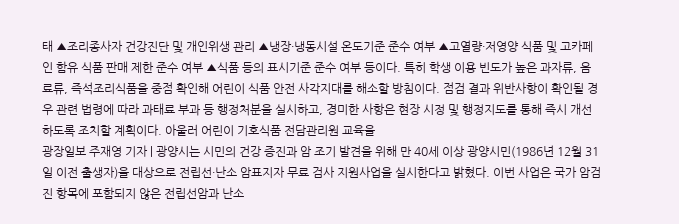태 ▲조리종사자 건강진단 및 개인위생 관리 ▲냉장·냉동시설 온도기준 준수 여부 ▲고열량·저영양 식품 및 고카페인 함유 식품 판매 제한 준수 여부 ▲식품 등의 표시기준 준수 여부 등이다. 특히 학생 이용 빈도가 높은 과자류, 음료류, 즉석조리식품을 중점 확인해 어린이 식품 안전 사각지대를 해소할 방침이다. 점검 결과 위반사항이 확인될 경우 관련 법령에 따라 과태료 부과 등 행정처분을 실시하고, 경미한 사항은 현장 시정 및 행정지도를 통해 즉시 개선하도록 조치할 계획이다. 아울러 어린이 기호식품 전담관리원 교육을
광장일보 주재영 기자 | 광양시는 시민의 건강 증진과 암 조기 발견을 위해 만 40세 이상 광양시민(1986년 12월 31일 이전 출생자)을 대상으로 전립선·난소 암표지자 무료 검사 지원사업을 실시한다고 밝혔다. 이번 사업은 국가 암검진 항목에 포함되지 않은 전립선암과 난소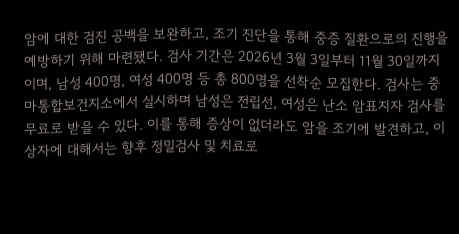암에 대한 검진 공백을 보완하고, 조기 진단을 통해 중증 질환으로의 진행을 예방하기 위해 마련됐다. 검사 기간은 2026년 3월 3일부터 11월 30일까지이며, 남성 400명, 여성 400명 등 총 800명을 선착순 모집한다. 검사는 중마통합보건지소에서 실시하며 남성은 전립선, 여성은 난소 암표지자 검사를 무료로 받을 수 있다. 이를 통해 증상이 없더라도 암을 조기에 발견하고, 이상자에 대해서는 향후 정밀검사 및 치료로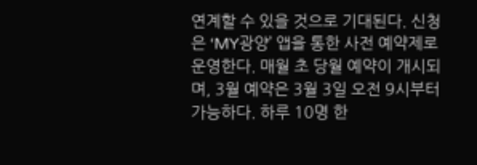연계할 수 있을 것으로 기대된다. 신청은 ‘MY광양’ 앱을 통한 사전 예약제로 운영한다. 매월 초 당월 예약이 개시되며, 3월 예약은 3월 3일 오전 9시부터 가능하다. 하루 10명 한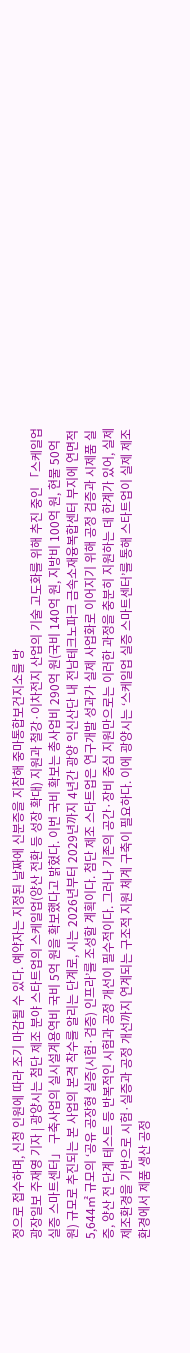정으로 접수하며, 신청 인원에 따라 조기 마감될 수 있다. 예약자는 지정된 날짜에 신분증을 지참해 중마통합보건지소를 방
광장일보 주재영 기자 | 광양시는 첨단 제조 분야 스타트업의 스케일업(양산 전환 등 성장 확대) 지원과 철강·이차전지 산업의 기술 고도화를 위해 추진 중인 「스케일업 실증 스마트센터」 구축사업의 실시설계용역비 국비 5억 원을 확보했다고 밝혔다. 이번 국비 확보는 총사업비 290억 원(국비 140억 원, 지방비 100억 원, 현물 50억 원) 규모로 추진되는 본 사업의 본격 착수를 알리는 단계로, 시는 2026년부터 2029년까지 4년간 광양 익신산단 내 전남테크노파크 금속소재융복합센터 부지에 연면적 5,644㎡ 규모의 ‘공유 공장형 실증(시험·검증) 인프라’를 조성할 계획이다. 첨단 제조 스타트업은 연구개발 성과가 실제 사업화로 이어지기 위해 공정 검증과 시제품 실증, 양산 전 단계 테스트 등 반복적인 시험과 공정 개선이 필수적이다. 그러나 기존의 공간·장비 중심 지원만으로는 이러한 과정을 충분히 지원하는 데 한계가 있어, 실제 제조환경을 기반으로 시험·실증과 공정 개선까지 연계되는 구조적 지원 체계 구축이 필요하다. 이에 광양시는 ‘스케일업 실증 스마트센터’를 통해 스타트업이 실제 제조환경에서 제품 생산 공정